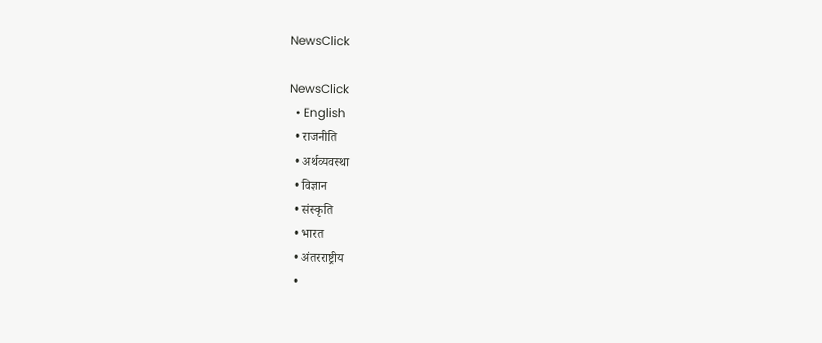NewsClick

NewsClick
  • English
  • राजनीति
  • अर्थव्यवस्था
  • विज्ञान
  • संस्कृति
  • भारत
  • अंतरराष्ट्रीय
  •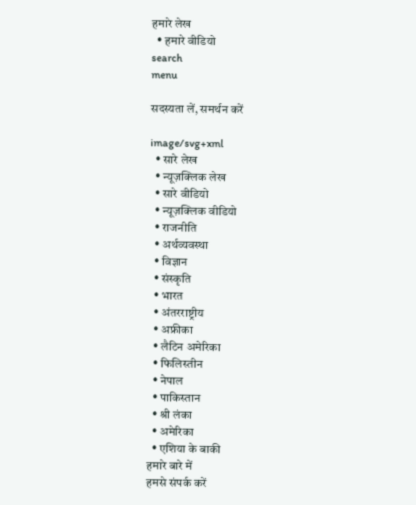हमारे लेख
  • हमारे वीडियो
search
menu

सदस्यता लें, समर्थन करें

image/svg+xml
  • सारे लेख
  • न्यूज़क्लिक लेख
  • सारे वीडियो
  • न्यूज़क्लिक वीडियो
  • राजनीति
  • अर्थव्यवस्था
  • विज्ञान
  • संस्कृति
  • भारत
  • अंतरराष्ट्रीय
  • अफ्रीका
  • लैटिन अमेरिका
  • फिलिस्तीन
  • नेपाल
  • पाकिस्तान
  • श्री लंका
  • अमेरिका
  • एशिया के बाकी
हमारे बारे में
हमसे संपर्क करें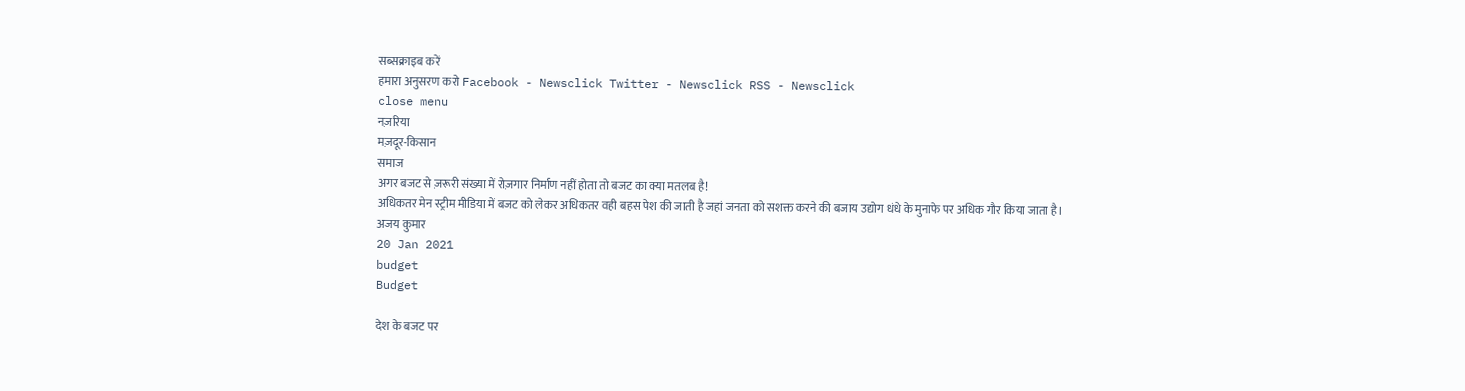सब्सक्राइब करें
हमारा अनुसरण करो Facebook - Newsclick Twitter - Newsclick RSS - Newsclick
close menu
नज़रिया
मज़दूर-किसान
समाज
अगर बजट से ज़रूरी संख्या में रोज़गार निर्माण नहीं होता तो बजट का क्या मतलब है!
अधिकतर मेन स्ट्रीम मीडिया में बजट को लेकर अधिकतर वही बहस पेश की जाती है जहां जनता को सशक्त करने की बजाय उद्योग धंधे के मुनाफे पर अधिक गौर किया जाता है।
अजय कुमार
20 Jan 2021
budget
Budget

देश के बजट पर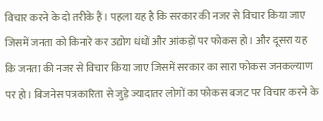विचार करने के दो तरीके हैं। पहला यह है कि सरकार की नजर से विचार किया जाए जिसमें जनता को किनारे कर उद्योग धंधों और आंकड़ों पर फोकस हो। और दूसरा यह कि जनता की नजर से विचार किया जाए जिसमें सरकार का सारा फोकस जनकल्याण पर हो। बिजनेस पत्रकारिता से जुड़े ज्यादातर लोगों का फोकस बजट पर विचार करने के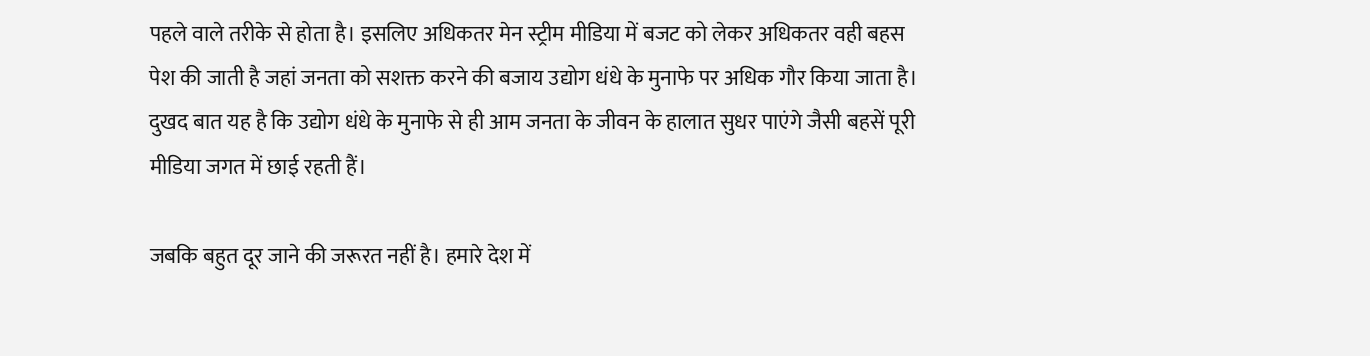पहले वाले तरीके से होता है। इसलिए अधिकतर मेन स्ट्रीम मीडिया में बजट को लेकर अधिकतर वही बहस पेश की जाती है जहां जनता को सशक्त करने की बजाय उद्योग धंधे के मुनाफे पर अधिक गौर किया जाता है। दुखद बात यह है कि उद्योग धंधे के मुनाफे से ही आम जनता के जीवन के हालात सुधर पाएंगे जैसी बहसें पूरी मीडिया जगत में छाई रहती हैं।

जबकि बहुत दूर जाने की जरूरत नहीं है। हमारे देश में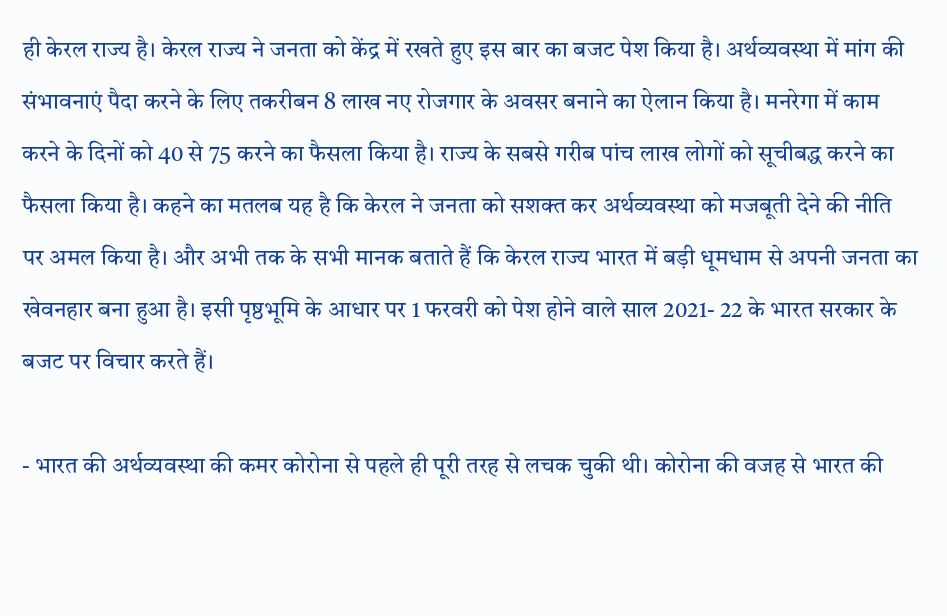ही केरल राज्य है। केरल राज्य ने जनता को केंद्र में रखते हुए इस बार का बजट पेश किया है। अर्थव्यवस्था में मांग की संभावनाएं पैदा करने के लिए तकरीबन 8 लाख नए रोजगार के अवसर बनाने का ऐलान किया है। मनरेगा में काम करने के दिनों को 40 से 75 करने का फैसला किया है। राज्य के सबसे गरीब पांच लाख लोगों को सूचीबद्ध करने का फैसला किया है। कहने का मतलब यह है कि केरल ने जनता को सशक्त कर अर्थव्यवस्था को मजबूती देने की नीति पर अमल किया है। और अभी तक के सभी मानक बताते हैं कि केरल राज्य भारत में बड़ी धूमधाम से अपनी जनता का खेवनहार बना हुआ है। इसी पृष्ठभूमि के आधार पर 1 फरवरी को पेश होने वाले साल 2021- 22 के भारत सरकार के बजट पर विचार करते हैं।

- भारत की अर्थव्यवस्था की कमर कोरोना से पहले ही पूरी तरह से लचक चुकी थी। कोरोना की वजह से भारत की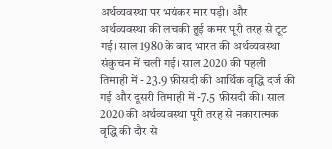अर्थव्यवस्था पर भयंकर मार पड़ी। और अर्थव्यवस्था की लचकी हुई कमर पूरी तरह से टूट गई। साल 1980 के बाद भारत की अर्थव्यवस्था संकुचन में चली गई। साल 2020 की पहली तिमाही में - 23.9 फ़ीसदी की आर्थिक वृद्धि दर्ज की गई और दूसरी तिमाही में -7.5 फ़ीसदी की। साल 2020 की अर्थव्यवस्था पूरी तरह से नकारात्मक वृद्धि की दौर से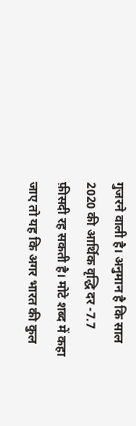गुजरने वाली है। अनुमान है कि साल 2020 की आर्थिक वृद्धि दर -7.7 फ़ीसदी रह सकती है। मोटे शब्द में कहा जाए तो यह कि अगर भारत की कुल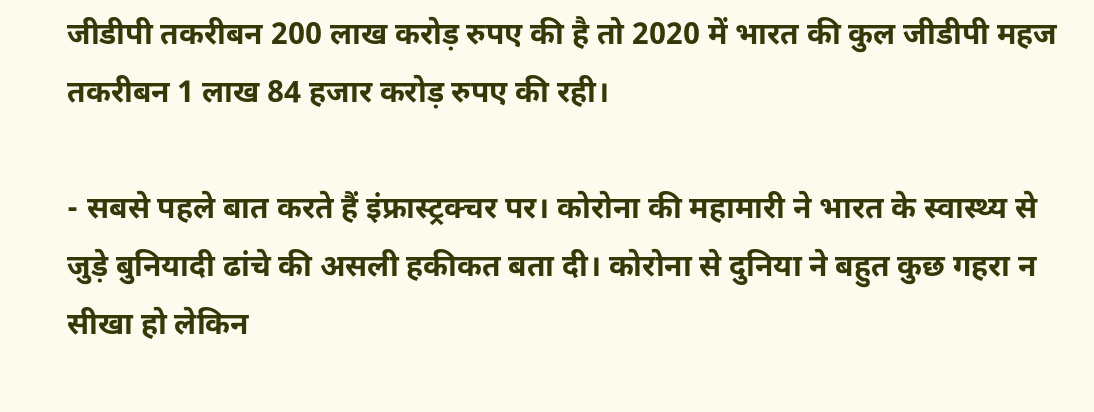जीडीपी तकरीबन 200 लाख करोड़ रुपए की है तो 2020 में भारत की कुल जीडीपी महज तकरीबन 1 लाख 84 हजार करोड़ रुपए की रही।

- सबसे पहले बात करते हैं इंफ्रास्ट्रक्चर पर। कोरोना की महामारी ने भारत के स्वास्थ्य से जुड़े बुनियादी ढांचे की असली हकीकत बता दी। कोरोना से दुनिया ने बहुत कुछ गहरा न सीखा हो लेकिन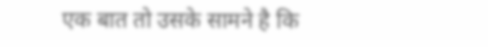एक बात तो उसके सामने है कि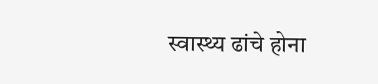स्वास्थ्य ढांचे होना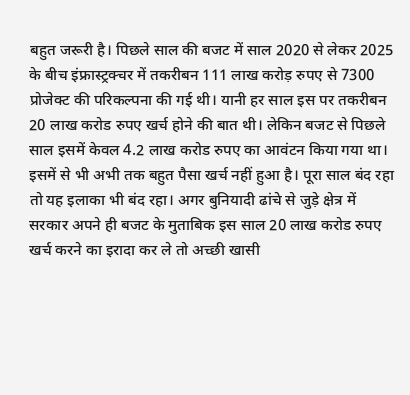बहुत जरूरी है। पिछले साल की बजट में साल 2020 से लेकर 2025 के बीच इंफ्रास्ट्रक्चर में तकरीबन 111 लाख करोड़ रुपए से 7300 प्रोजेक्ट की परिकल्पना की गई थी। यानी हर साल इस पर तकरीबन 20 लाख करोड रुपए खर्च होने की बात थी। लेकिन बजट से पिछले साल इसमें केवल 4.2 लाख करोड रुपए का आवंटन किया गया था। इसमें से भी अभी तक बहुत पैसा खर्च नहीं हुआ है। पूरा साल बंद रहा तो यह इलाका भी बंद रहा। अगर बुनियादी ढांचे से जुड़े क्षेत्र में सरकार अपने ही बजट के मुताबिक इस साल 20 लाख करोड रुपए खर्च करने का इरादा कर ले तो अच्छी खासी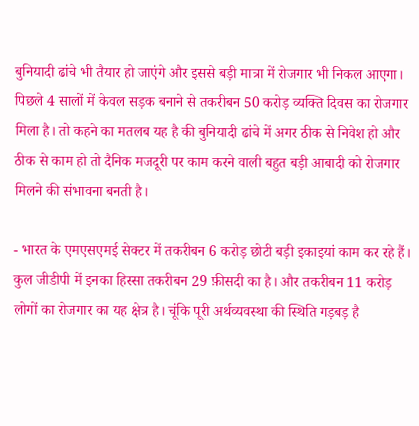बुनियादी ढांचे भी तैयार हो जाएंगे और इससे बड़ी मात्रा में रोजगार भी निकल आएगा। पिछले 4 सालों में केवल सड़क बनाने से तकरीबन 50 करोड़ व्यक्ति दिवस का रोजगार मिला है। तो कहने का मतलब यह है की बुनियादी ढांचे में अगर ठीक से निवेश हो और ठीक से काम हो तो दैनिक मजदूरी पर काम करने वाली बहुत बड़ी आबादी को रोजगार मिलने की संभावना बनती है।

- भारत के एमएसएमई सेक्टर में तकरीबन 6 करोड़ छोटी बड़ी इकाइयां काम कर रहे हैं। कुल जीडीपी में इनका हिस्सा तकरीबन 29 फ़ीसदी का है। और तकरीबन 11 करोड़ लोगों का रोजगार का यह क्षेत्र है। चूंकि पूरी अर्थव्यवस्था की स्थिति गड़बड़ है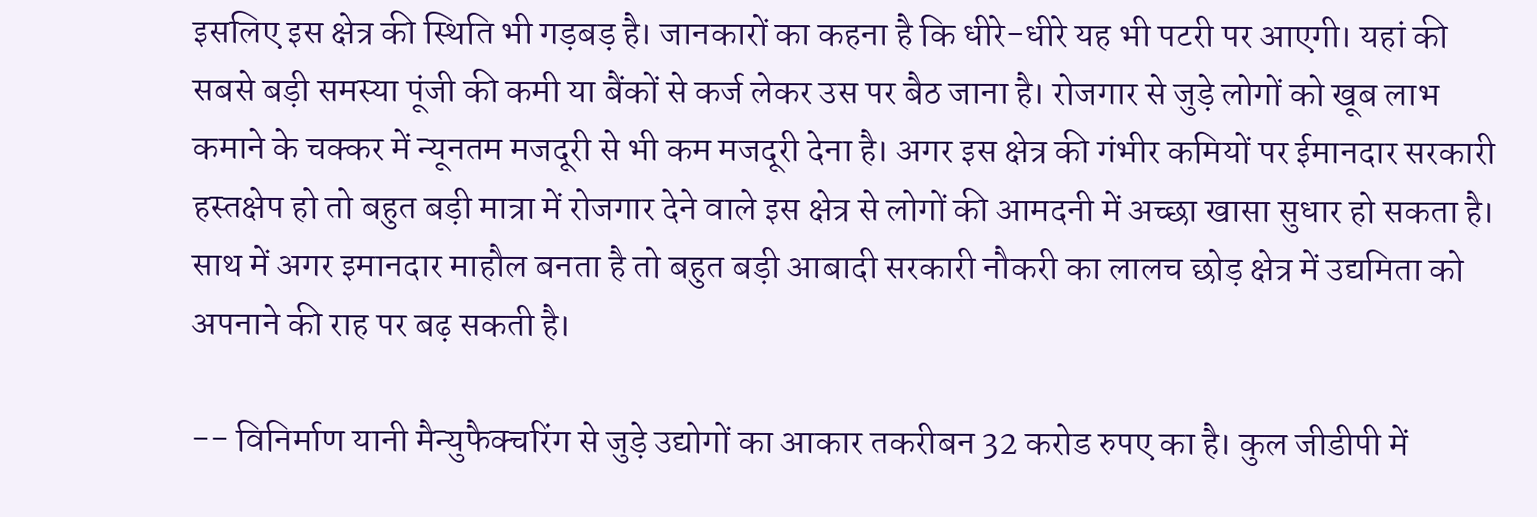इसलिए इस क्षेत्र की स्थिति भी गड़बड़ है। जानकारों का कहना है कि धीरे-धीरे यह भी पटरी पर आएगी। यहां की सबसे बड़ी समस्या पूंजी की कमी या बैंकों से कर्ज लेकर उस पर बैठ जाना है। रोजगार से जुड़े लोगों को खूब लाभ कमाने के चक्कर में न्यूनतम मजदूरी से भी कम मजदूरी देना है। अगर इस क्षेत्र की गंभीर कमियों पर ईमानदार सरकारी हस्तक्षेप हो तो बहुत बड़ी मात्रा में रोजगार देने वाले इस क्षेत्र से लोगों की आमदनी में अच्छा खासा सुधार हो सकता है। साथ में अगर इमानदार माहौल बनता है तो बहुत बड़ी आबादी सरकारी नौकरी का लालच छोड़ क्षेत्र में उद्यमिता को अपनाने की राह पर बढ़ सकती है।

-- विनिर्माण यानी मैन्युफैक्चरिंग से जुड़े उद्योगों का आकार तकरीबन 32 करोड रुपए का है। कुल जीडीपी में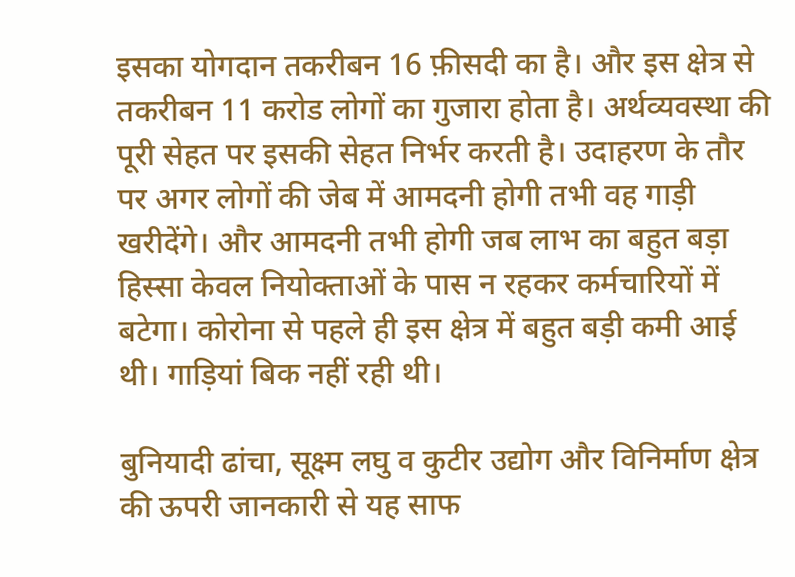इसका योगदान तकरीबन 16 फ़ीसदी का है। और इस क्षेत्र से तकरीबन 11 करोड लोगों का गुजारा होता है। अर्थव्यवस्था की पूरी सेहत पर इसकी सेहत निर्भर करती है। उदाहरण के तौर पर अगर लोगों की जेब में आमदनी होगी तभी वह गाड़ी खरीदेंगे। और आमदनी तभी होगी जब लाभ का बहुत बड़ा हिस्सा केवल नियोक्ताओं के पास न रहकर कर्मचारियों में बटेगा। कोरोना से पहले ही इस क्षेत्र में बहुत बड़ी कमी आई थी। गाड़ियां बिक नहीं रही थी।

बुनियादी ढांचा, सूक्ष्म लघु व कुटीर उद्योग और विनिर्माण क्षेत्र की ऊपरी जानकारी से यह साफ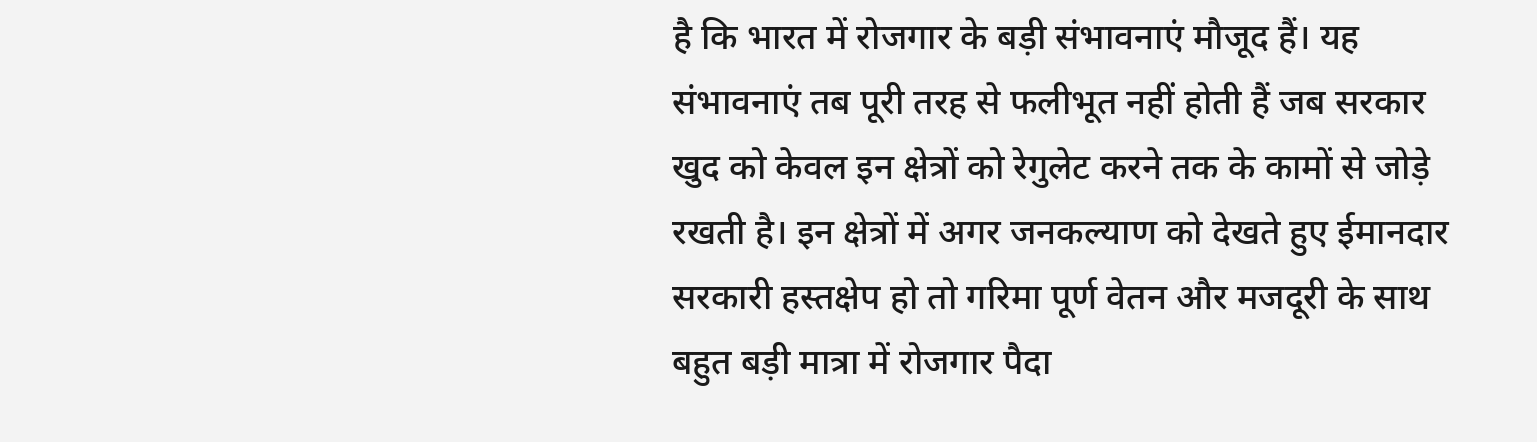है कि भारत में रोजगार के बड़ी संभावनाएं मौजूद हैं। यह संभावनाएं तब पूरी तरह से फलीभूत नहीं होती हैं जब सरकार खुद को केवल इन क्षेत्रों को रेगुलेट करने तक के कामों से जोड़े रखती है। इन क्षेत्रों में अगर जनकल्याण को देखते हुए ईमानदार सरकारी हस्तक्षेप हो तो गरिमा पूर्ण वेतन और मजदूरी के साथ बहुत बड़ी मात्रा में रोजगार पैदा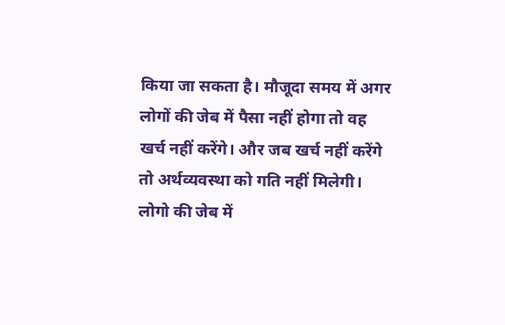किया जा सकता है। मौजूदा समय में अगर लोगों की जेब में पैसा नहीं होगा तो वह खर्च नहीं करेंगे। और जब खर्च नहीं करेंगे तो अर्थव्यवस्था को गति नहीं मिलेगी। लोगो की जेब में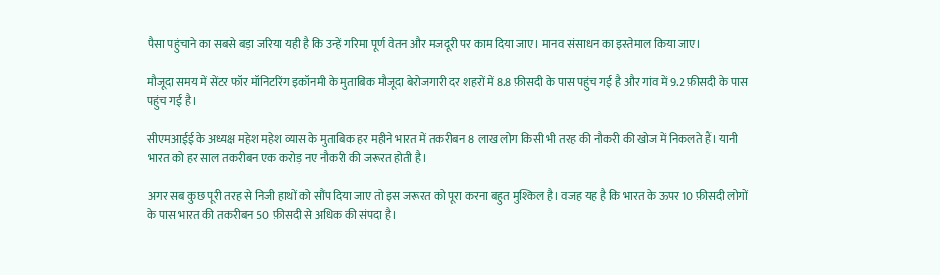पैसा पहुंचाने का सबसे बड़ा जरिया यही है कि उन्हें गरिमा पूर्ण वेतन और मजदूरी पर काम दिया जाए। मानव संसाधन का इस्तेमाल किया जाए।

मौजूदा समय में सेंटर फॉर मॉनिटरिंग इकॉनमी के मुताबिक मौजूदा बेरोजगारी दर शहरों में 8.8 फ़ीसदी के पास पहुंच गई है और गांव में 9.2 फ़ीसदी के पास पहुंच गई है।

सीएमआईई के अध्यक्ष महेश महेश व्यास के मुताबिक हर महीने भारत में तकरीबन 8 लाख लोग किसी भी तरह की नौकरी की खोज में निकलते हैं। यानी भारत को हर साल तकरीबन एक करोड़ नए नौकरी की जरूरत होती है।

अगर सब कुछ पूरी तरह से निजी हाथों को सौंप दिया जाए तो इस जरूरत को पूरा करना बहुत मुश्किल है। वजह यह है कि भारत के ऊपर 10 फ़ीसदी लोगों के पास भारत की तकरीबन 50 फ़ीसदी से अधिक की संपदा है।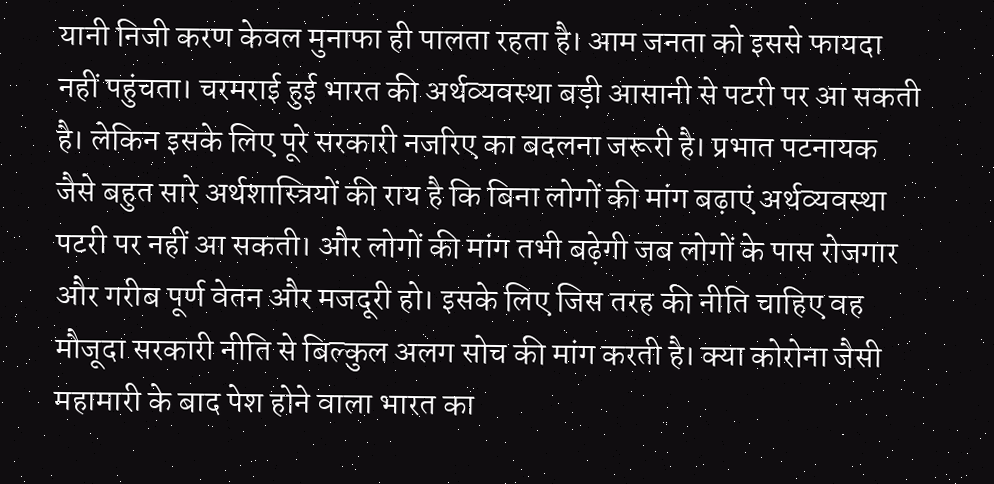यानी निजी करण केवल मुनाफा ही पालता रहता है। आम जनता को इससे फायदा नहीं पहुंचता। चरमराई हुई भारत की अर्थव्यवस्था बड़ी आसानी से पटरी पर आ सकती है। लेकिन इसके लिए पूरे सरकारी नजरिए का बदलना जरूरी है। प्रभात पटनायक जैसे बहुत सारे अर्थशास्त्रियों की राय है कि बिना लोगों की मांग बढ़ाएं अर्थव्यवस्था पटरी पर नहीं आ सकती। और लोगों की मांग तभी बढ़ेगी जब लोगों के पास रोजगार और गरीब पूर्ण वेतन और मजदूरी हो। इसके लिए जिस तरह की नीति चाहिए वह मौजूदा सरकारी नीति से बिल्कुल अलग सोच की मांग करती है। क्या कोरोना जैसी महामारी के बाद पेश होने वाला भारत का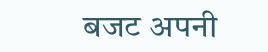बजट अपनी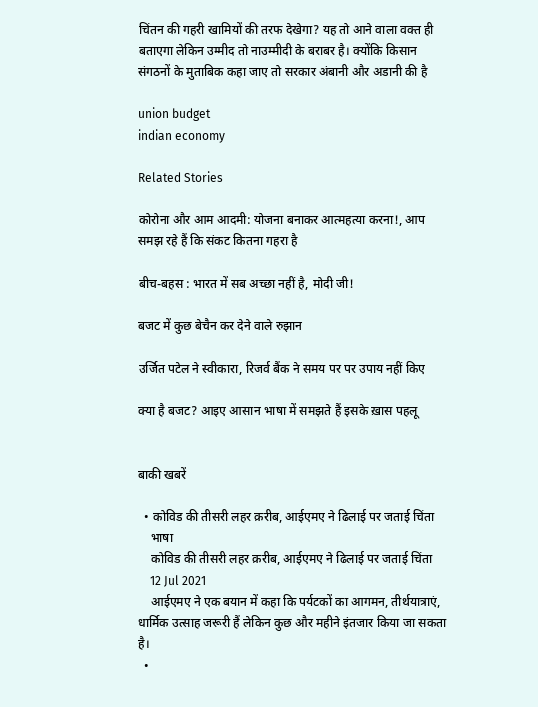चिंतन की गहरी खामियों की तरफ देखेगा? यह तो आने वाला वक्त ही बताएगा लेकिन उम्मीद तो नाउम्मीदी के बराबर है। क्योंकि किसान संगठनों के मुताबिक कहा जाए तो सरकार अंबानी और अडानी की है

union budget
indian economy

Related Stories

कोरोना और आम आदमी: योजना बनाकर आत्महत्या करना!, आप समझ रहे हैं कि संकट कितना गहरा है

बीच-बहस : भारत में सब अच्छा नहीं है, मोदी जी!

बजट में कुछ बेचैन कर देने वाले रुझान

उर्जित पटेल ने स्वीकारा, रिजर्व बैंक ने समय पर पर उपाय नहीं किए

क्या है बजट? आइए आसान भाषा में समझते हैं इसके ख़ास पहलू


बाकी खबरें

  • कोविड की तीसरी लहर क़रीब, आईएमए ने ढिलाई पर जताई चिंता
    भाषा
    कोविड की तीसरी लहर क़रीब, आईएमए ने ढिलाई पर जताई चिंता
    12 Jul 2021
    आईएमए ने एक बयान में कहा कि पर्यटकों का आगमन, तीर्थयात्राएं, धार्मिक उत्साह जरूरी हैं लेकिन कुछ और महीने इंतजार किया जा सकता है।
  •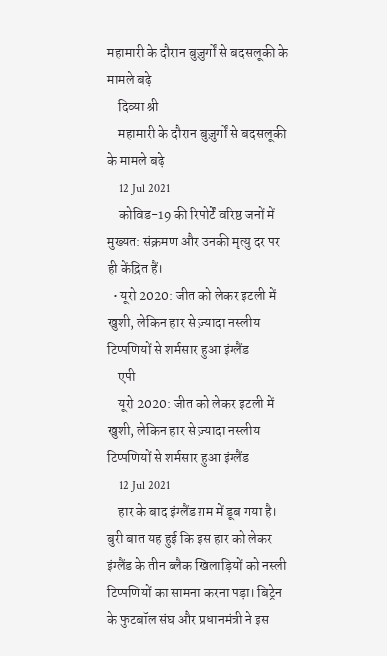महामारी के दौरान बुज़ुर्गों से बदसलूकी के मामले बढ़े
    दिव्या श्री
    महामारी के दौरान बुज़ुर्गों से बदसलूकी के मामले बढ़े
    12 Jul 2021
    कोविड-19 की रिपोर्टें वरिष्ठ जनों में मुख्यत: संक्रमण और उनकी मृत्यु दर पर ही केंद्रित हैं।
  • यूरो 2020: जीत को लेकर इटली में खुशी, लेकिन हार से ज़्यादा नस्लीय टिप्पणियों से शर्मसार हुआ इंग्लैंड
    एपी
    यूरो 2020: जीत को लेकर इटली में खुशी, लेकिन हार से ज़्यादा नस्लीय टिप्पणियों से शर्मसार हुआ इंग्लैंड
    12 Jul 2021
    हार के बाद इंग्लैंड ग़म में डूब गया है। बुरी बात यह हुई कि इस हार को लेकर इंग्लैंड के तीन ब्लैक खिलाड़ियों को नस्ली टिप्पणियों का सामना करना पड़ा। बिट्रेन के फुटबॉल संघ और प्रधानमंत्री ने इस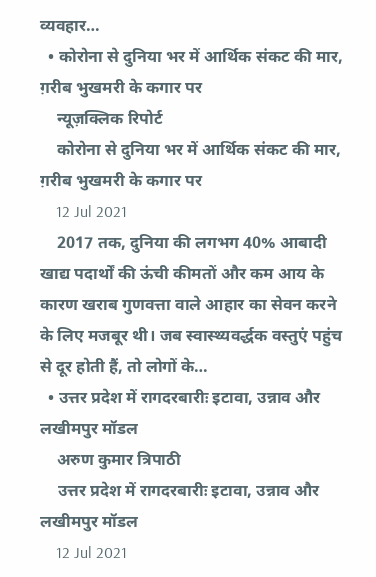व्यवहार…
  • कोरोना से दुनिया भर में आर्थिक संकट की मार, ग़रीब भुखमरी के कगार पर
    न्यूज़क्लिक रिपोर्ट
    कोरोना से दुनिया भर में आर्थिक संकट की मार, ग़रीब भुखमरी के कगार पर
    12 Jul 2021
    2017 तक, दुनिया की लगभग 40% आबादी खाद्य पदार्थों की ऊंची कीमतों और कम आय के कारण खराब गुणवत्ता वाले आहार का सेवन करने के लिए मजबूर थी। जब स्वास्थ्यवर्द्धक वस्तुएं पहुंच से दूर होती हैं, तो लोगों के…
  • उत्तर प्रदेश में रागदरबारीः इटावा, उन्नाव और लखीमपुर मॉडल
    अरुण कुमार त्रिपाठी
    उत्तर प्रदेश में रागदरबारीः इटावा, उन्नाव और लखीमपुर मॉडल
    12 Jul 2021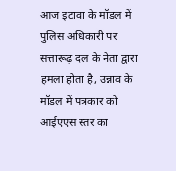आज इटावा के मॉडल में पुलिस अधिकारी पर सत्तारूढ़ दल के नेता द्वारा हमला होता है, उन्नाव के मॉडल में पत्रकार को आईएएस स्तर का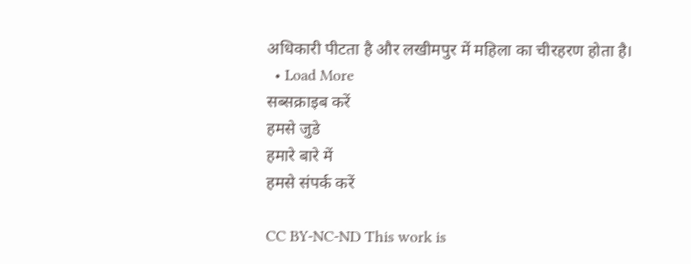अधिकारी पीटता है और लखीमपुर में महिला का चीरहरण होता है।
  • Load More
सब्सक्राइब करें
हमसे जुडे
हमारे बारे में
हमसे संपर्क करें

CC BY-NC-ND This work is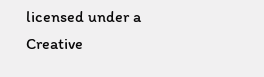licensed under a Creative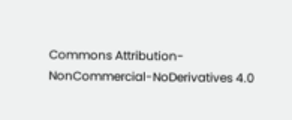Commons Attribution-NonCommercial-NoDerivatives 4.0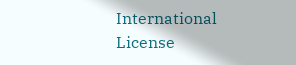International License